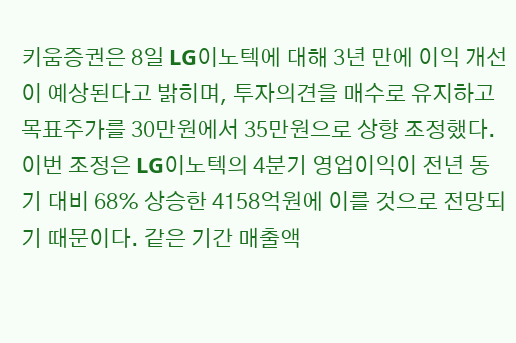키움증권은 8일 LG이노텍에 대해 3년 만에 이익 개선이 예상된다고 밝히며, 투자의견을 매수로 유지하고 목표주가를 30만원에서 35만원으로 상향 조정했다. 이번 조정은 LG이노텍의 4분기 영업이익이 전년 동기 대비 68% 상승한 4158억원에 이를 것으로 전망되기 때문이다. 같은 기간 매출액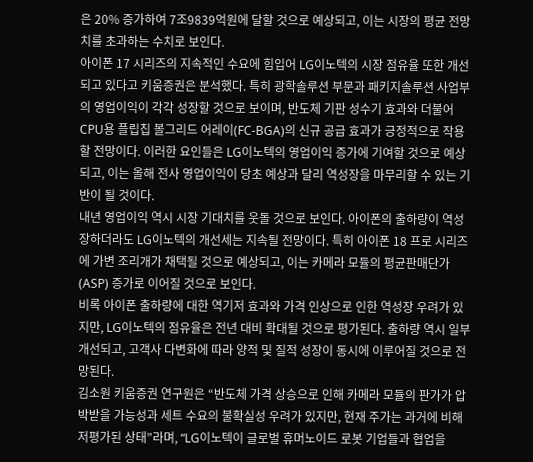은 20% 증가하여 7조9839억원에 달할 것으로 예상되고, 이는 시장의 평균 전망치를 초과하는 수치로 보인다.
아이폰 17 시리즈의 지속적인 수요에 힘입어 LG이노텍의 시장 점유율 또한 개선되고 있다고 키움증권은 분석했다. 특히 광학솔루션 부문과 패키지솔루션 사업부의 영업이익이 각각 성장할 것으로 보이며, 반도체 기판 성수기 효과와 더불어 CPU용 플립칩 볼그리드 어레이(FC-BGA)의 신규 공급 효과가 긍정적으로 작용할 전망이다. 이러한 요인들은 LG이노텍의 영업이익 증가에 기여할 것으로 예상되고, 이는 올해 전사 영업이익이 당초 예상과 달리 역성장을 마무리할 수 있는 기반이 될 것이다.
내년 영업이익 역시 시장 기대치를 웃돌 것으로 보인다. 아이폰의 출하량이 역성장하더라도 LG이노텍의 개선세는 지속될 전망이다. 특히 아이폰 18 프로 시리즈에 가변 조리개가 채택될 것으로 예상되고, 이는 카메라 모듈의 평균판매단가(ASP) 증가로 이어질 것으로 보인다.
비록 아이폰 출하량에 대한 역기저 효과와 가격 인상으로 인한 역성장 우려가 있지만, LG이노텍의 점유율은 전년 대비 확대될 것으로 평가된다. 출하량 역시 일부 개선되고, 고객사 다변화에 따라 양적 및 질적 성장이 동시에 이루어질 것으로 전망된다.
김소원 키움증권 연구원은 “반도체 가격 상승으로 인해 카메라 모듈의 판가가 압박받을 가능성과 세트 수요의 불확실성 우려가 있지만, 현재 주가는 과거에 비해 저평가된 상태”라며, “LG이노텍이 글로벌 휴머노이드 로봇 기업들과 협업을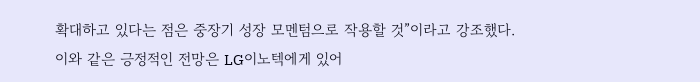확대하고 있다는 점은 중장기 성장 모멘텀으로 작용할 것”이라고 강조했다.
이와 같은 긍정적인 전망은 LG이노텍에게 있어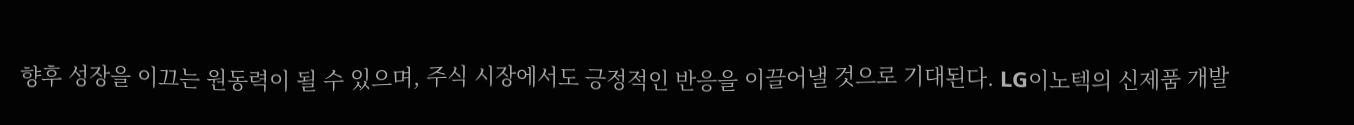향후 성장을 이끄는 원동력이 될 수 있으며, 주식 시장에서도 긍정적인 반응을 이끌어낼 것으로 기대된다. LG이노텍의 신제품 개발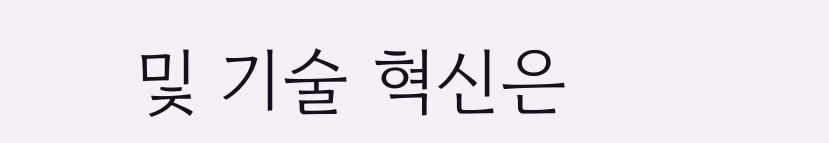및 기술 혁신은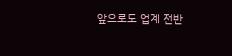앞으로도 업계 전반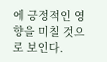에 긍정적인 영향을 미칠 것으로 보인다.